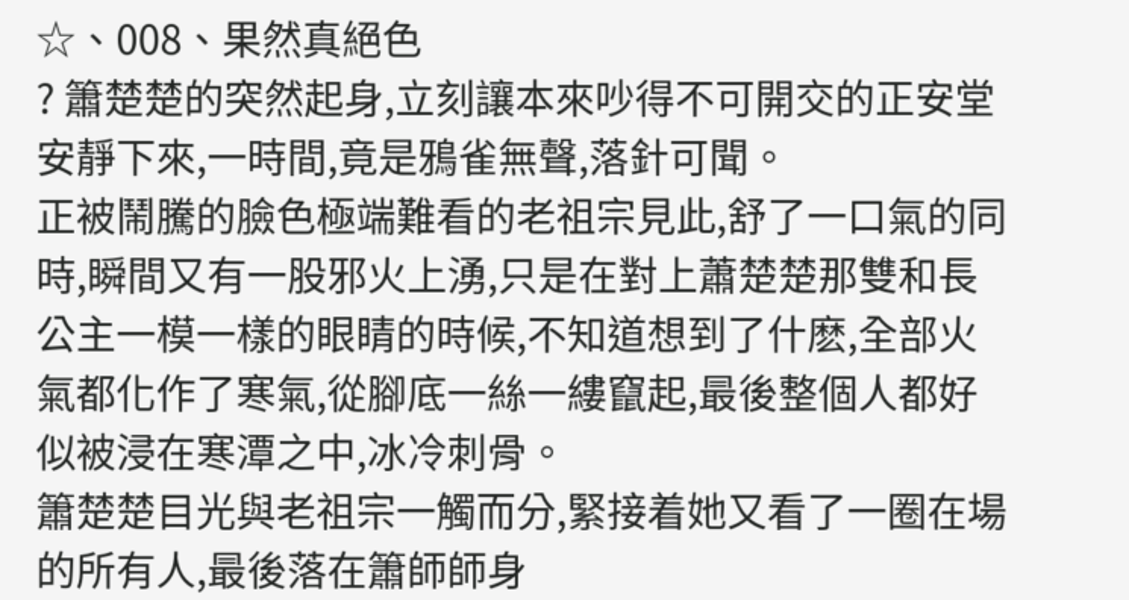☆、008、果然真絕色
? 簫楚楚的突然起身,立刻讓本來吵得不可開交的正安堂安靜下來,一時間,竟是鴉雀無聲,落針可聞。
正被鬧騰的臉色極端難看的老祖宗見此,舒了一口氣的同時,瞬間又有一股邪火上湧,只是在對上蕭楚楚那雙和長公主一模一樣的眼睛的時候,不知道想到了什麽,全部火氣都化作了寒氣,從腳底一絲一縷竄起,最後整個人都好似被浸在寒潭之中,冰冷刺骨。
簫楚楚目光與老祖宗一觸而分,緊接着她又看了一圈在場的所有人,最後落在簫師師身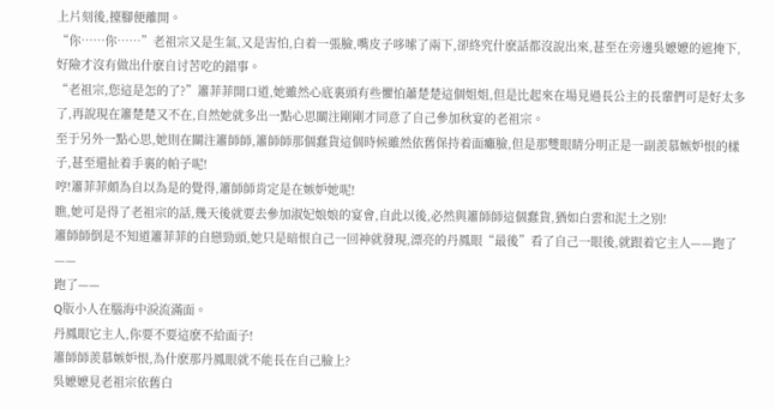上片刻後,擡腳便離開。
“你……你……”老祖宗又是生氣,又是害怕,白着一張臉,嘴皮子哆嗦了兩下,卻終究什麽話都沒說出來,甚至在旁邊吳嬷嬷的遮掩下,好險才沒有做出什麽自讨苦吃的錯事。
“老祖宗,您這是怎的了?”簫菲菲開口道,她雖然心底裏頭有些懼怕蕭楚楚這個姐姐,但是比起來在場見過長公主的長輩們可是好太多了,再說現在簫楚楚又不在,自然她就多出一點心思關注剛剛才同意了自己參加秋宴的老祖宗。
至于另外一點心思,她則在關注簫師師,簫師師那個蠢貨這個時候雖然依舊保持着面癱臉,但是那雙眼睛分明正是一副羨慕嫉妒恨的樣子,甚至還扯着手裏的帕子呢!
哼!簫菲菲頗為自以為是的覺得,簫師師肯定是在嫉妒她呢!
瞧,她可是得了老祖宗的話,幾天後就要去參加淑妃娘娘的宴會,自此以後,必然與簫師師這個蠢貨,猶如白雲和泥土之別!
簫師師倒是不知道簫菲菲的自戀勁頭,她只是暗恨自己一回神就發現,漂亮的丹鳳眼“最後”看了自己一眼後,就跟着它主人——跑了——
跑了——
Q版小人在腦海中淚流滿面。
丹鳳眼它主人,你要不要這麽不給面子!
簫師師羨慕嫉妒恨,為什麽那丹鳳眼就不能長在自己臉上?
吳嬷嬷見老祖宗依舊白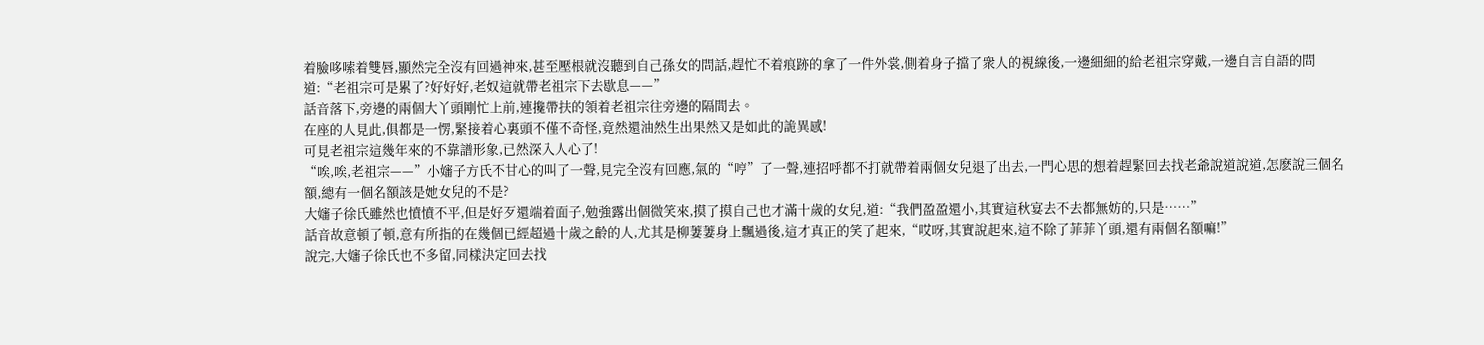着臉哆嗦着雙唇,顯然完全沒有回過神來,甚至壓根就沒聽到自己孫女的問話,趕忙不着痕跡的拿了一件外裳,側着身子擋了衆人的視線後,一邊細細的給老祖宗穿戴,一邊自言自語的問道:“老祖宗可是累了?好好好,老奴這就帶老祖宗下去歇息——”
話音落下,旁邊的兩個大丫頭剛忙上前,連攙帶扶的領着老祖宗往旁邊的隔間去。
在座的人見此,俱都是一愣,緊接着心裏頭不僅不奇怪,竟然還油然生出果然又是如此的詭異感!
可見老祖宗這幾年來的不靠譜形象,已然深入人心了!
“唉,唉,老祖宗——”小嬸子方氏不甘心的叫了一聲,見完全沒有回應,氣的“哼”了一聲,連招呼都不打就帶着兩個女兒退了出去,一門心思的想着趕緊回去找老爺說道說道,怎麽說三個名額,總有一個名額該是她女兒的不是?
大嬸子徐氏雖然也憤憤不平,但是好歹還端着面子,勉強露出個微笑來,摸了摸自己也才滿十歲的女兒,道:“我們盈盈還小,其實這秋宴去不去都無妨的,只是……”
話音故意頓了頓,意有所指的在幾個已經超過十歲之齡的人,尤其是柳萋萋身上飄過後,這才真正的笑了起來,“哎呀,其實說起來,這不除了菲菲丫頭,還有兩個名額嘛!”
說完,大嬸子徐氏也不多留,同樣決定回去找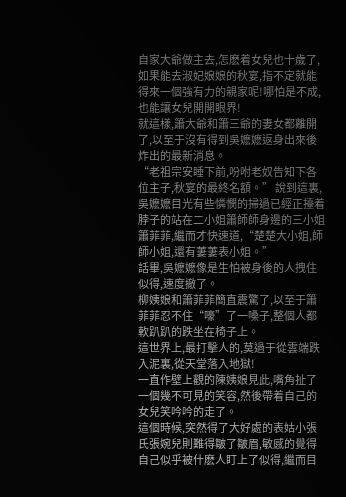自家大爺做主去,怎麽着女兒也十歲了,如果能去淑妃娘娘的秋宴,指不定就能得來一個強有力的親家呢!哪怕是不成,也能讓女兒開開眼界!
就這樣,簫大爺和簫三爺的妻女都離開了,以至于沒有得到吳嬷嬷返身出來後炸出的最新消息。
“老祖宗安睡下前,吩咐老奴告知下各位主子,秋宴的最終名額。” 說到這裏,吳嬷嬷目光有些憐憫的掃過已經正擡着脖子的站在二小姐簫師師身邊的三小姐簫菲菲,繼而才快速道,“楚楚大小姐,師師小姐,還有萋萋表小姐。”
話畢,吳嬷嬷像是生怕被身後的人拽住似得,速度撤了。
柳姨娘和簫菲菲簡直震驚了,以至于簫菲菲忍不住“嚎”了一嗓子,整個人都軟趴趴的跌坐在椅子上。
這世界上,最打擊人的,莫過于從雲端跌入泥裏,從天堂落入地獄!
一直作壁上觀的陳姨娘見此,嘴角扯了一個幾不可見的笑容,然後帶着自己的女兒笑吟吟的走了。
這個時候,突然得了大好處的表姑小張氏張婉兒則難得皺了皺眉,敏感的覺得自己似乎被什麽人盯上了似得,繼而目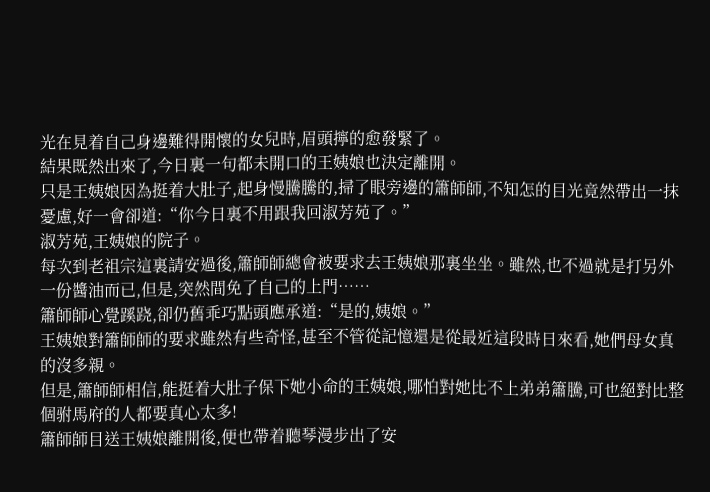光在見着自己身邊難得開懷的女兒時,眉頭擰的愈發緊了。
結果既然出來了,今日裏一句都未開口的王姨娘也決定離開。
只是王姨娘因為挺着大肚子,起身慢騰騰的,掃了眼旁邊的簫師師,不知怎的目光竟然帶出一抹憂慮,好一會卻道:“你今日裏不用跟我回淑芳苑了。”
淑芳苑,王姨娘的院子。
每次到老祖宗這裏請安過後,簫師師總會被要求去王姨娘那裏坐坐。雖然,也不過就是打另外一份醬油而已,但是,突然間免了自己的上門……
簫師師心覺蹊跷,卻仍舊乖巧點頭應承道:“是的,姨娘。”
王姨娘對簫師師的要求雖然有些奇怪,甚至不管從記憶還是從最近這段時日來看,她們母女真的沒多親。
但是,簫師師相信,能挺着大肚子保下她小命的王姨娘,哪怕對她比不上弟弟簫騰,可也絕對比整個驸馬府的人都要真心太多!
簫師師目送王姨娘離開後,便也帶着聽琴漫步出了安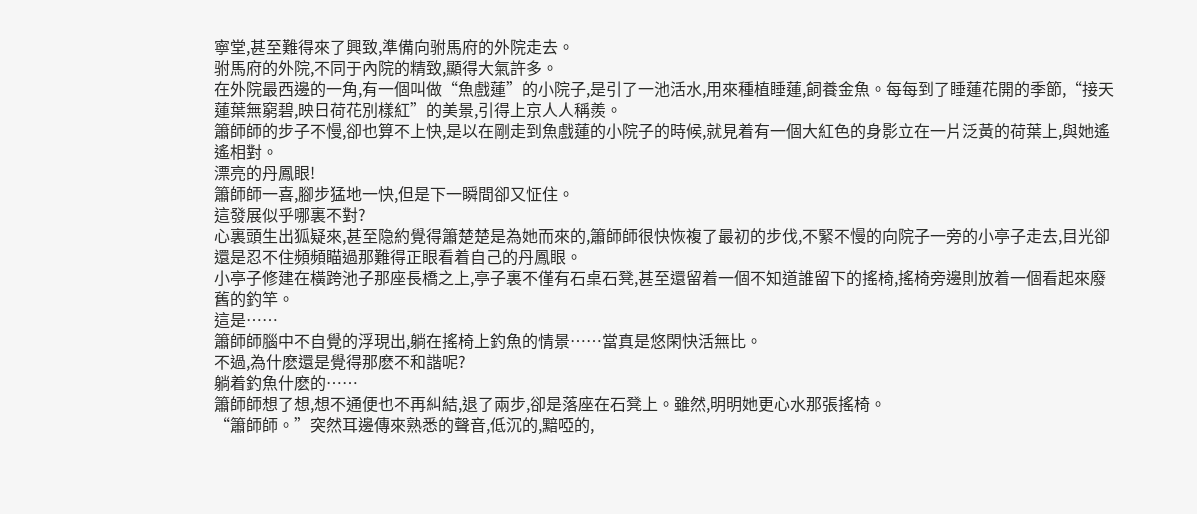寧堂,甚至難得來了興致,準備向驸馬府的外院走去。
驸馬府的外院,不同于內院的精致,顯得大氣許多。
在外院最西邊的一角,有一個叫做“魚戲蓮”的小院子,是引了一池活水,用來種植睡蓮,飼養金魚。每每到了睡蓮花開的季節,“接天蓮葉無窮碧,映日荷花別樣紅”的美景,引得上京人人稱羨。
簫師師的步子不慢,卻也算不上快,是以在剛走到魚戲蓮的小院子的時候,就見着有一個大紅色的身影立在一片泛黃的荷葉上,與她遙遙相對。
漂亮的丹鳳眼!
簫師師一喜,腳步猛地一快,但是下一瞬間卻又怔住。
這發展似乎哪裏不對?
心裏頭生出狐疑來,甚至隐約覺得簫楚楚是為她而來的,簫師師很快恢複了最初的步伐,不緊不慢的向院子一旁的小亭子走去,目光卻還是忍不住頻頻瞄過那難得正眼看着自己的丹鳳眼。
小亭子修建在橫跨池子那座長橋之上,亭子裏不僅有石桌石凳,甚至還留着一個不知道誰留下的搖椅,搖椅旁邊則放着一個看起來廢舊的釣竿。
這是……
簫師師腦中不自覺的浮現出,躺在搖椅上釣魚的情景……當真是悠閑快活無比。
不過,為什麽還是覺得那麽不和諧呢?
躺着釣魚什麽的……
簫師師想了想,想不通便也不再糾結,退了兩步,卻是落座在石凳上。雖然,明明她更心水那張搖椅。
“簫師師。”突然耳邊傳來熟悉的聲音,低沉的,黯啞的,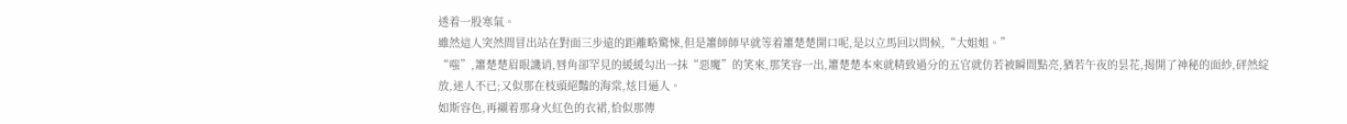透着一股寒氣。
雖然這人突然間冒出站在對面三步遠的距離略驚悚,但是簫師師早就等着簫楚楚開口呢,是以立馬回以問候,“大姐姐。”
“嗤”,簫楚楚眉眼譏诮,唇角卻罕見的緩緩勾出一抹“惡魔”的笑來,那笑容一出,簫楚楚本來就精致過分的五官就仿若被瞬間點亮,猶若午夜的昙花,揭開了神秘的面紗,砰然綻放,迷人不已;又似那在枝頭絕豔的海棠,炫目逼人。
如斯容色,再襯着那身火紅色的衣裙,恰似那傳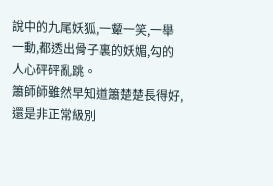說中的九尾妖狐,一颦一笑,一舉一動,都透出骨子裏的妖媚,勾的人心砰砰亂跳。
簫師師雖然早知道簫楚楚長得好,還是非正常級別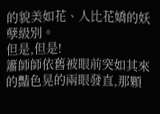的貌美如花、人比花嬌的妖孽級別。
但是,但是!
簫師師依舊被眼前突如其來的豔色晃的兩眼發直,那顆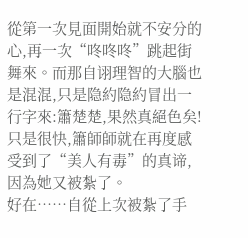從第一次見面開始就不安分的心,再一次“咚咚咚”跳起街舞來。而那自诩理智的大腦也是混混,只是隐約隐約冒出一行字來:簫楚楚,果然真絕色矣!
只是很快,簫師師就在再度感受到了“美人有毒”的真谛,因為她又被紮了。
好在……自從上次被紮了手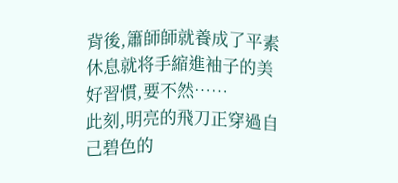背後,簫師師就養成了平素休息就将手縮進袖子的美好習慣,要不然……
此刻,明亮的飛刀正穿過自己碧色的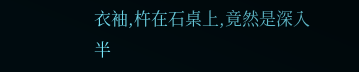衣袖,杵在石桌上,竟然是深入半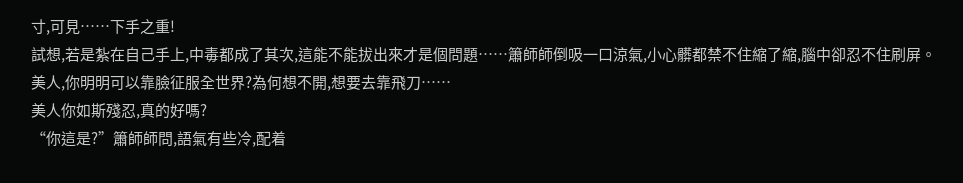寸,可見……下手之重!
試想,若是紮在自己手上,中毒都成了其次,這能不能拔出來才是個問題……簫師師倒吸一口涼氣,小心髒都禁不住縮了縮,腦中卻忍不住刷屏。
美人,你明明可以靠臉征服全世界?為何想不開,想要去靠飛刀……
美人你如斯殘忍,真的好嗎?
“你這是?”簫師師問,語氣有些冷,配着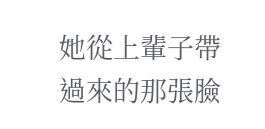她從上輩子帶過來的那張臉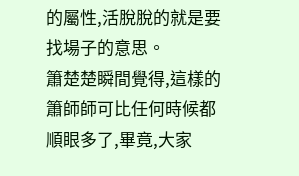的屬性,活脫脫的就是要找場子的意思。
簫楚楚瞬間覺得,這樣的簫師師可比任何時候都順眼多了,畢竟,大家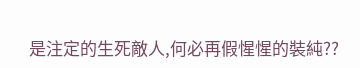是注定的生死敵人,何必再假惺惺的裝純??